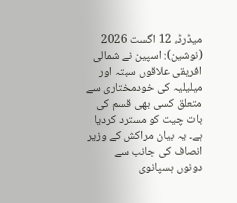میڈرڈ، 12 اگست 2026 (نوشین): اسپین نے شمالی افریقی علاقوں سبتہ اور میلیلیہ کی خودمختاری سے متعلق کسی بھی قسم کی بات چیت کو مسترد کردیا ہے۔ یہ بیان مراکش کے وزیر انصاف کی جانب سے دونوں ہسپانوی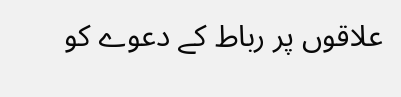علاقوں پر رباط کے دعوے کو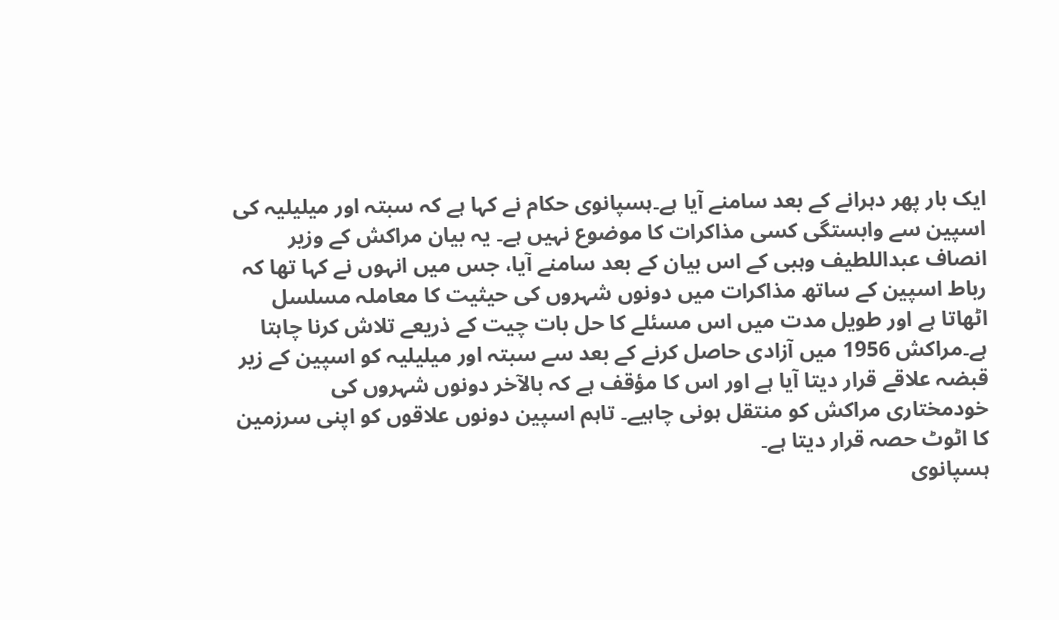ایک بار پھر دہرانے کے بعد سامنے آیا ہے۔ہسپانوی حکام نے کہا ہے کہ سبتہ اور میلیلیہ کی اسپین سے وابستگی کسی مذاکرات کا موضوع نہیں ہے۔ یہ بیان مراکش کے وزیر انصاف عبداللطیف وہبی کے اس بیان کے بعد سامنے آیا، جس میں انہوں نے کہا تھا کہ رباط اسپین کے ساتھ مذاکرات میں دونوں شہروں کی حیثیت کا معاملہ مسلسل اٹھاتا ہے اور طویل مدت میں اس مسئلے کا حل بات چیت کے ذریعے تلاش کرنا چاہتا ہے۔مراکش 1956 میں آزادی حاصل کرنے کے بعد سے سبتہ اور میلیلیہ کو اسپین کے زیر قبضہ علاقے قرار دیتا آیا ہے اور اس کا مؤقف ہے کہ بالآخر دونوں شہروں کی خودمختاری مراکش کو منتقل ہونی چاہیے۔ تاہم اسپین دونوں علاقوں کو اپنی سرزمین کا اٹوٹ حصہ قرار دیتا ہے۔
ہسپانوی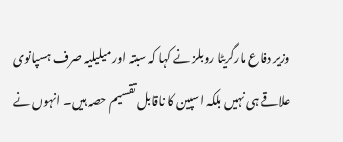وزیر دفاع مارگریٹا روبلز نے کہا کہ سبتہ اور میلیلیہ صرف ہسپانوی علاقے ہی نہیں بلکہ اسپین کا ناقابل تقسیم حصہ ہیں۔ انہوں نے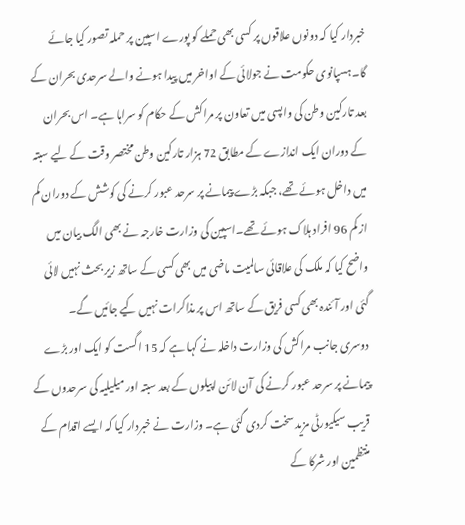خبردار کیا کہ دونوں علاقوں پر کسی بھی حملے کو پورے اسپین پر حملہ تصور کیا جائے گا۔ہسپانوی حکومت نے جولائی کے اواخر میں پیدا ہونے والے سرحدی بحران کے بعد تارکین وطن کی واپسی میں تعاون پر مراکش کے حکام کو سراہا ہے۔ اس بحران کے دوران ایک اندازے کے مطابق 72 ہزار تارکین وطن مختصر وقت کے لیے سبتہ میں داخل ہوئے تھے، جبکہ بڑے پیمانے پر سرحد عبور کرنے کی کوشش کے دوران کم از کم 96 افراد ہلاک ہوئے تھے۔اسپین کی وزارت خارجہ نے بھی الگ بیان میں واضح کیا کہ ملک کی علاقائی سالمیت ماضی میں بھی کسی کے ساتھ زیر بحث نہیں لائی گئی اور آئندہ بھی کسی فریق کے ساتھ اس پر مذاکرات نہیں کیے جائیں گے۔
دوسری جانب مراکش کی وزارت داخلہ نے کہا ہے کہ 15 اگست کو ایک اور بڑے پیمانے پر سرحد عبور کرنے کی آن لائن اپیلوں کے بعد سبتہ اور میلیلیہ کی سرحدوں کے قریب سیکیورٹی مزید سخت کردی گئی ہے۔ وزارت نے خبردار کیا کہ ایسے اقدام کے منتظمین اور شرکا کے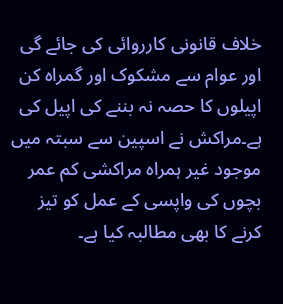خلاف قانونی کارروائی کی جائے گی اور عوام سے مشکوک اور گمراہ کن اپیلوں کا حصہ نہ بننے کی اپیل کی ہے۔مراکش نے اسپین سے سبتہ میں موجود غیر ہمراہ مراکشی کم عمر بچوں کی واپسی کے عمل کو تیز کرنے کا بھی مطالبہ کیا ہے۔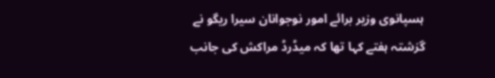ہسپانوی وزیر برائے امور نوجوانان سیرا ریگو نے گزشتہ ہفتے کہا تھا کہ میڈرڈ مراکش کی جانب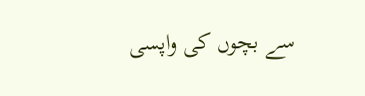سے بچوں کی واپسی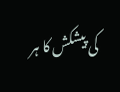کی پیشکش کا ہر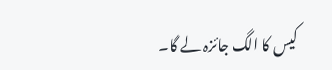کیس کا الگ جائزہ لے گا۔